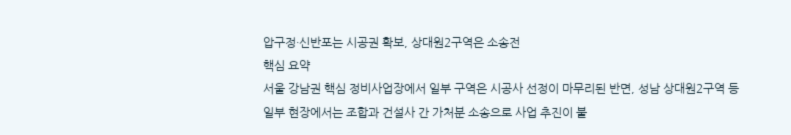압구정·신반포는 시공권 확보, 상대원2구역은 소송전
핵심 요약
서울 강남권 핵심 정비사업장에서 일부 구역은 시공사 선정이 마무리된 반면, 성남 상대원2구역 등 일부 현장에서는 조합과 건설사 간 가처분 소송으로 사업 추진이 불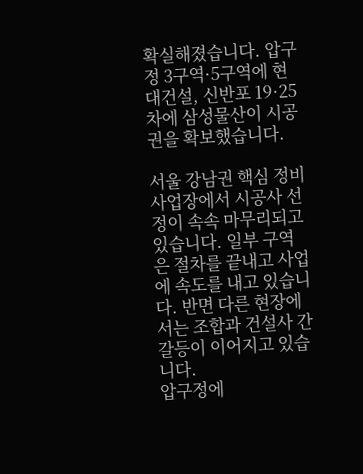확실해졌습니다. 압구정 3구역·5구역에 현대건설, 신반포 19·25차에 삼성물산이 시공권을 확보했습니다.

서울 강남권 핵심 정비사업장에서 시공사 선정이 속속 마무리되고 있습니다. 일부 구역은 절차를 끝내고 사업에 속도를 내고 있습니다. 반면 다른 현장에서는 조합과 건설사 간 갈등이 이어지고 있습니다.
압구정에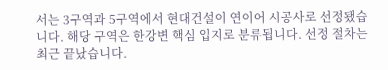서는 3구역과 5구역에서 현대건설이 연이어 시공사로 선정됐습니다. 해당 구역은 한강변 핵심 입지로 분류됩니다. 선정 절차는 최근 끝났습니다.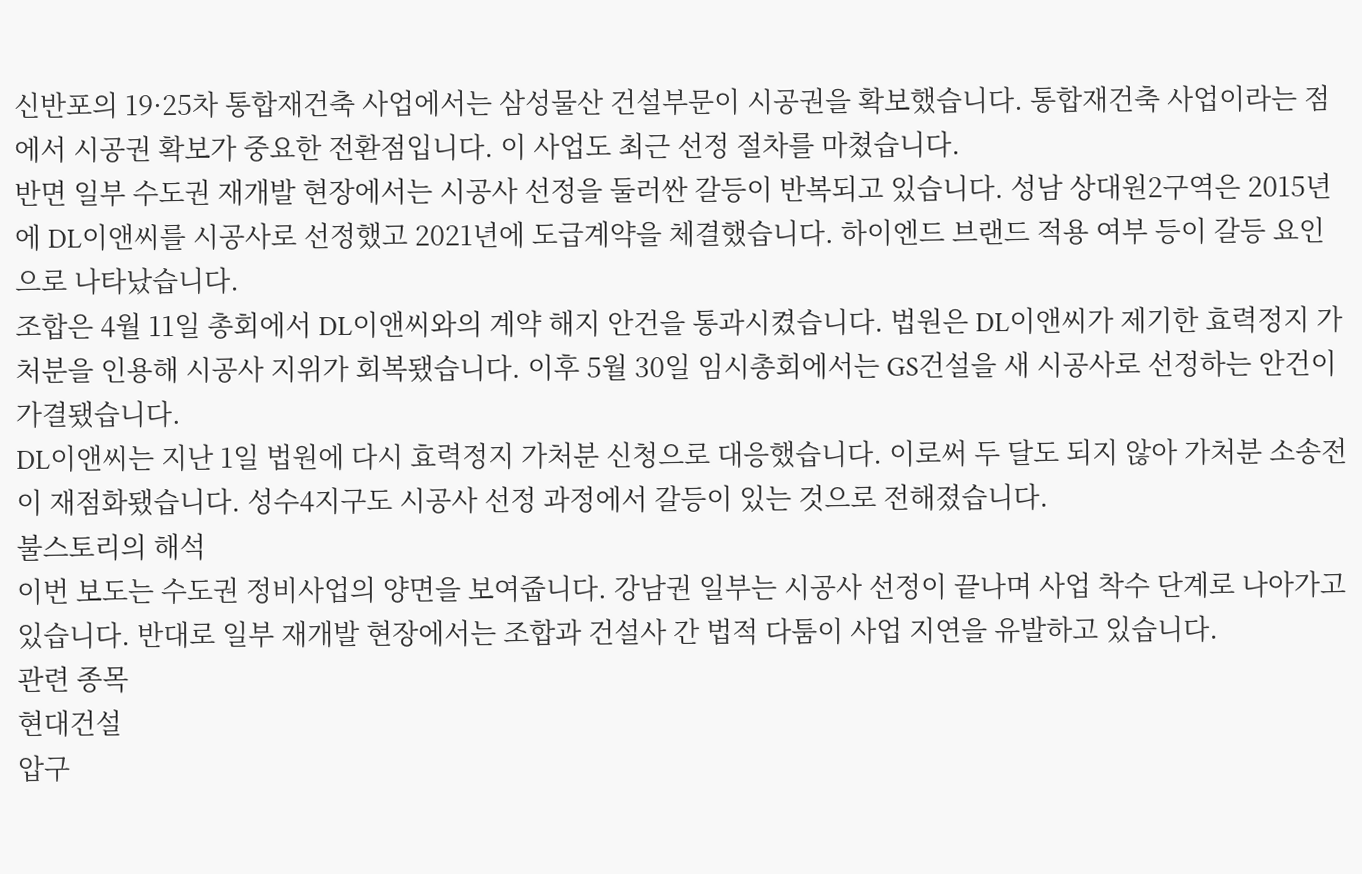신반포의 19·25차 통합재건축 사업에서는 삼성물산 건설부문이 시공권을 확보했습니다. 통합재건축 사업이라는 점에서 시공권 확보가 중요한 전환점입니다. 이 사업도 최근 선정 절차를 마쳤습니다.
반면 일부 수도권 재개발 현장에서는 시공사 선정을 둘러싼 갈등이 반복되고 있습니다. 성남 상대원2구역은 2015년에 DL이앤씨를 시공사로 선정했고 2021년에 도급계약을 체결했습니다. 하이엔드 브랜드 적용 여부 등이 갈등 요인으로 나타났습니다.
조합은 4월 11일 총회에서 DL이앤씨와의 계약 해지 안건을 통과시켰습니다. 법원은 DL이앤씨가 제기한 효력정지 가처분을 인용해 시공사 지위가 회복됐습니다. 이후 5월 30일 임시총회에서는 GS건설을 새 시공사로 선정하는 안건이 가결됐습니다.
DL이앤씨는 지난 1일 법원에 다시 효력정지 가처분 신청으로 대응했습니다. 이로써 두 달도 되지 않아 가처분 소송전이 재점화됐습니다. 성수4지구도 시공사 선정 과정에서 갈등이 있는 것으로 전해졌습니다.
불스토리의 해석
이번 보도는 수도권 정비사업의 양면을 보여줍니다. 강남권 일부는 시공사 선정이 끝나며 사업 착수 단계로 나아가고 있습니다. 반대로 일부 재개발 현장에서는 조합과 건설사 간 법적 다툼이 사업 지연을 유발하고 있습니다.
관련 종목
현대건설
압구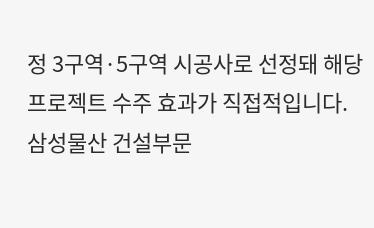정 3구역·5구역 시공사로 선정돼 해당 프로젝트 수주 효과가 직접적입니다.
삼성물산 건설부문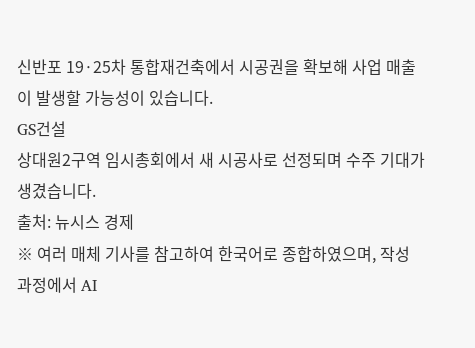신반포 19·25차 통합재건축에서 시공권을 확보해 사업 매출이 발생할 가능성이 있습니다.
GS건설
상대원2구역 임시총회에서 새 시공사로 선정되며 수주 기대가 생겼습니다.
출처: 뉴시스 경제
※ 여러 매체 기사를 참고하여 한국어로 종합하였으며, 작성 과정에서 AI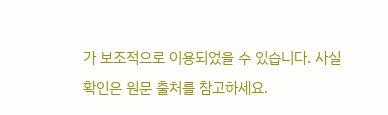가 보조적으로 이용되었을 수 있습니다. 사실 확인은 원문 출처를 참고하세요.